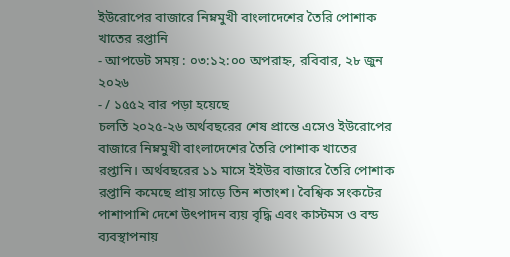ইউরোপের বাজারে নিম্নমুখী বাংলাদেশের তৈরি পোশাক খাতের রপ্তানি
- আপডেট সময় : ০৩:১২:০০ অপরাহ্ন, রবিবার, ২৮ জুন ২০২৬
- / ১৫৫২ বার পড়া হয়েছে
চলতি ২০২৫-২৬ অর্থবছরের শেষ প্রান্তে এসেও ইউরোপের বাজারে নিম্নমুখী বাংলাদেশের তৈরি পোশাক খাতের রপ্তানি। অর্থবছরের ১১ মাসে ইইউর বাজারে তৈরি পোশাক রপ্তানি কমেছে প্রায় সাড়ে তিন শতাংশ। বৈশ্বিক সংকটের পাশাপাশি দেশে উৎপাদন ব্যয় বৃদ্ধি এবং কাস্টমস ও বন্ড ব্যবস্থাপনায়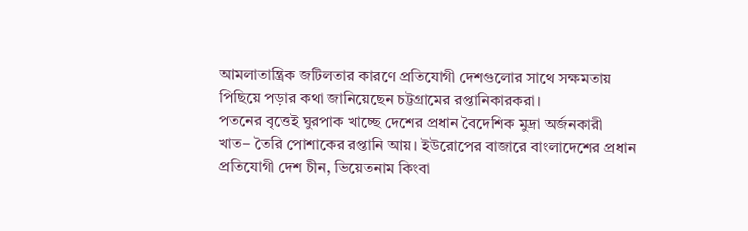আমলাতান্ত্রিক জটিলতার কারণে প্রতিযোগী দেশগুলোর সাথে সক্ষমতায় পিছিয়ে পড়ার কথা জানিয়েছেন চট্টগ্রামের রপ্তানিকারকরা।
পতনের বৃত্তেই ঘুরপাক খাচ্ছে দেশের প্রধান বৈদেশিক মুদ্রা অর্জনকারী খাত– তৈরি পোশাকের রপ্তানি আয়। ইউরোপের বাজারে বাংলাদেশের প্রধান প্রতিযোগী দেশ চীন, ভিয়েতনাম কিংবা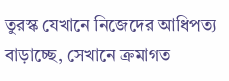তুরস্ক যেখানে নিজেদের আধিপত্য বাড়াচ্ছে, সেখানে ক্রমাগত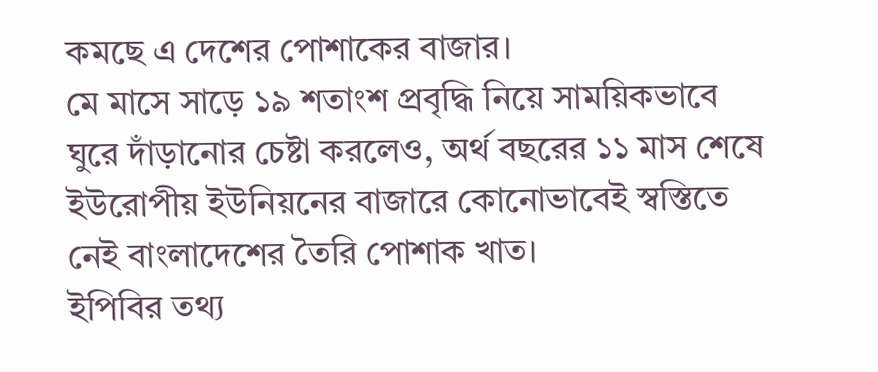কমছে এ দেশের পোশাকের বাজার।
মে মাসে সাড়ে ১৯ শতাংশ প্রবৃদ্ধি নিয়ে সাময়িকভাবে ঘুরে দাঁড়ানোর চেষ্টা করলেও, অর্থ বছরের ১১ মাস শেষে ইউরোপীয় ইউনিয়নের বাজারে কোনোভাবেই স্বস্তিতে নেই বাংলাদেশের তৈরি পোশাক খাত।
ইপিবির তথ্য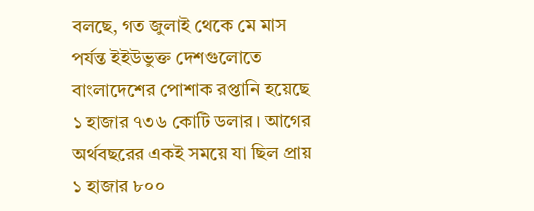বলছে, গত জুলাই থেকে মে মাস পর্যন্ত ইইউভুক্ত দেশগুলোতে বাংলাদেশের পোশাক রপ্তানি হয়েছে ১ হাজার ৭৩৬ কোটি ডলার। আগের অর্থবছরের একই সময়ে যা ছিল প্রায় ১ হাজার ৮০০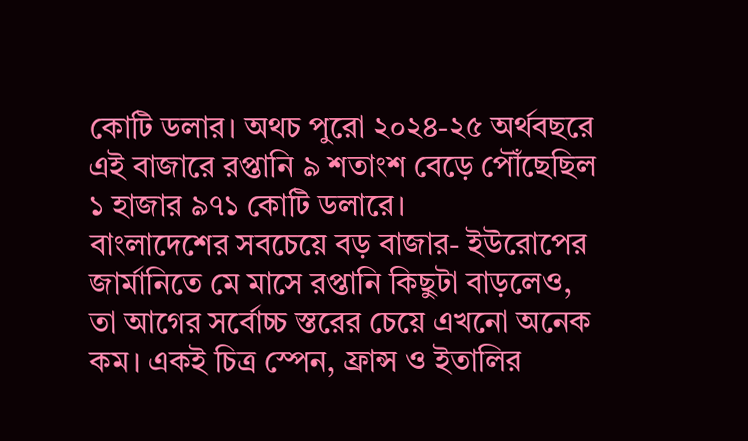কোটি ডলার। অথচ পুরো ২০২৪-২৫ অর্থবছরে এই বাজারে রপ্তানি ৯ শতাংশ বেড়ে পৌঁছেছিল ১ হাজার ৯৭১ কোটি ডলারে।
বাংলাদেশের সবচেয়ে বড় বাজার- ইউরোপের জার্মানিতে মে মাসে রপ্তানি কিছুটা বাড়লেও, তা আগের সর্বোচ্চ স্তরের চেয়ে এখনো অনেক কম। একই চিত্র স্পেন, ফ্রান্স ও ইতালির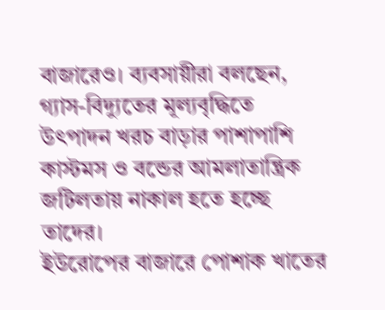বাজারেও। ব্যবসায়ীরা বলছেন, গ্যাস-বিদ্যুতের মূল্যবৃদ্ধিতে উৎপাদন খরচ বাড়ার পাশাপাশি কাস্টমস ও বন্ডের আমলাতান্ত্রিক জটিলতায় নাকাল হতে হচ্ছে তাদের।
ইউরোপের বাজারে পোশাক খাতের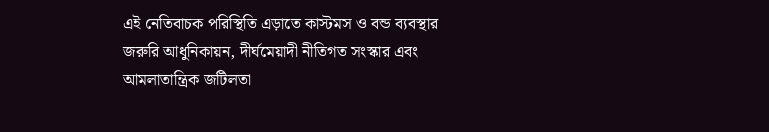এই নেতিবাচক পরিস্থিতি এড়াতে কাস্টমস ও বন্ড ব্যবস্থার জরুরি আধুনিকায়ন, দীর্ঘমেয়াদী নীতিগত সংস্কার এবং আমলাতান্ত্রিক জটিলতা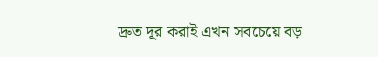দ্রুত দূর করাই এখন সবচেয়ে বড়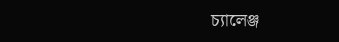চ্যালেঞ্জ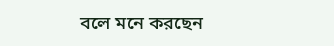বলে মনে করছেন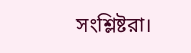সংশ্লিষ্টরা।